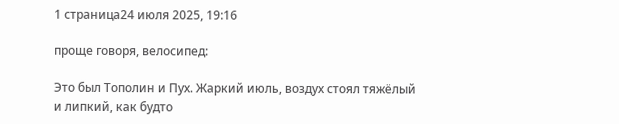1 страница24 июля 2025, 19:16

проще говоря, велосипед:

Это был Тополин и Пух. Жаркий июль, воздух стоял тяжёлый и липкий, как будто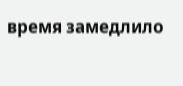время замедлило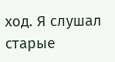ход. Я слушал старые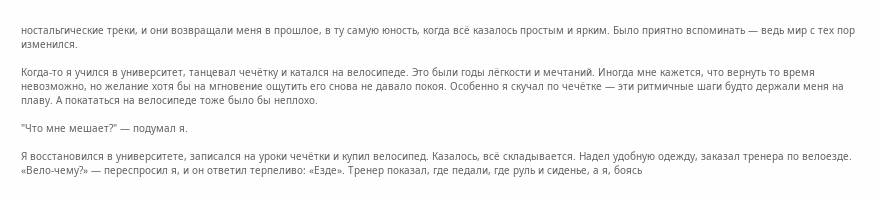ностальгические треки, и они возвращали меня в прошлое, в ту самую юность, когда всё казалось простым и ярким. Было приятно вспоминать — ведь мир с тех пор изменился.

Когда-то я учился в университет, танцевал чечётку и катался на велосипеде. Это были годы лёгкости и мечтаний. Иногда мне кажется, что вернуть то время невозможно, но желание хотя бы на мгновение ощутить его снова не давало покоя. Особенно я скучал по чечётке — эти ритмичные шаги будто держали меня на плаву. А покататься на велосипеде тоже было бы неплохо.

"Что мне мешает?" — подумал я.

Я восстановился в университете, записался на уроки чечётки и купил велосипед. Казалось, всё складывается. Надел удобную одежду, заказал тренера по велоезде. «Вело-чему?» — переспросил я, и он ответил терпеливо: «Езде». Тренер показал, где педали, где руль и сиденье, а я, боясь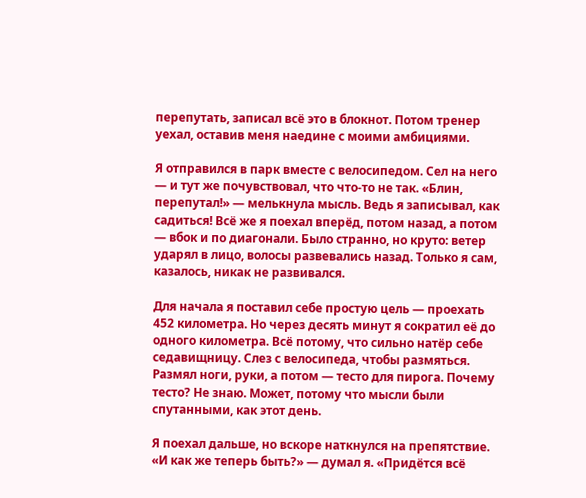перепутать, записал всё это в блокнот. Потом тренер уехал, оставив меня наедине с моими амбициями.

Я отправился в парк вместе с велосипедом. Сел на него — и тут же почувствовал, что что-то не так. «Блин, перепутал!» — мелькнула мысль. Ведь я записывал, как садиться! Всё же я поехал вперёд, потом назад, а потом — вбок и по диагонали. Было странно, но круто: ветер ударял в лицо, волосы развевались назад. Только я сам, казалось, никак не развивался.

Для начала я поставил себе простую цель — проехать 452 километра. Но через десять минут я сократил её до одного километра. Всё потому, что сильно натёр себе седавищницу. Слез с велосипеда, чтобы размяться. Размял ноги, руки, а потом — тесто для пирога. Почему тесто? Не знаю. Может, потому что мысли были спутанными, как этот день.

Я поехал дальше, но вскоре наткнулся на препятствие. «И как же теперь быть?» — думал я. «Придётся всё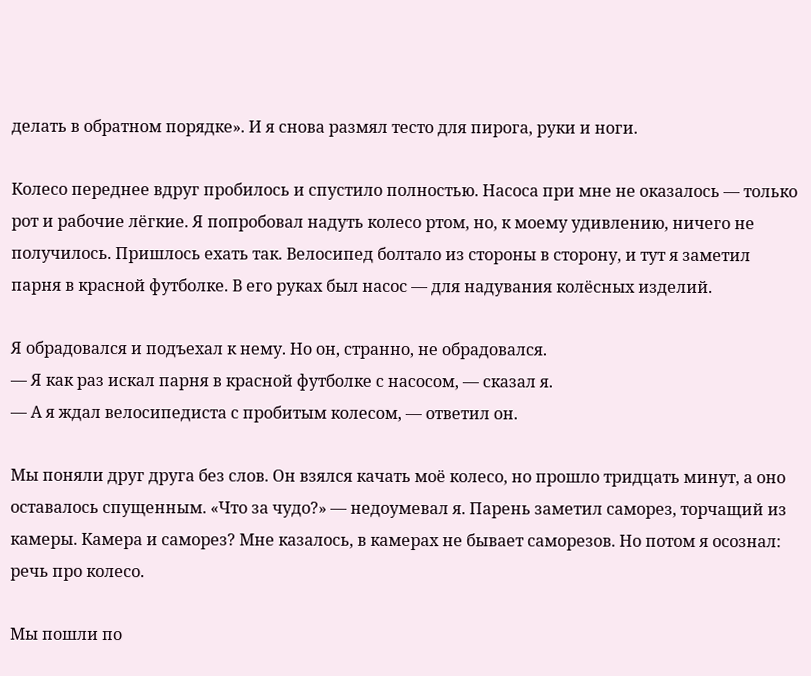делать в обратном порядке». И я снова размял тесто для пирога, руки и ноги.

Колесо переднее вдруг пробилось и спустило полностью. Насоса при мне не оказалось — только рот и рабочие лёгкие. Я попробовал надуть колесо ртом, но, к моему удивлению, ничего не получилось. Пришлось ехать так. Велосипед болтало из стороны в сторону, и тут я заметил парня в красной футболке. В его руках был насос — для надувания колёсных изделий.

Я обрадовался и подъехал к нему. Но он, странно, не обрадовался.
— Я как раз искал парня в красной футболке с насосом, — сказал я.
— А я ждал велосипедиста с пробитым колесом, — ответил он.

Мы поняли друг друга без слов. Он взялся качать моё колесо, но прошло тридцать минут, а оно оставалось спущенным. «Что за чудо?» — недоумевал я. Парень заметил саморез, торчащий из камеры. Камера и саморез? Мне казалось, в камерах не бывает саморезов. Но потом я осознал: речь про колесо.

Мы пошли по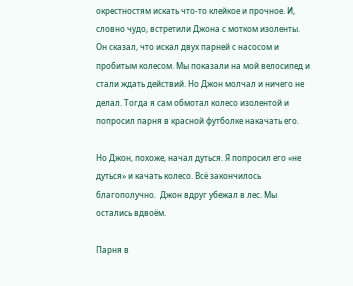окрестностям искать что-то клейкое и прочное. И, словно чудо, встретили Джона с мотком изоленты. Он сказал, что искал двух парней с насосом и пробитым колесом. Мы показали на мой велосипед и стали ждать действий. Но Джон молчал и ничего не делал. Тогда я сам обмотал колесо изолентой и попросил парня в красной футболке накачать его.

Но Джон, похоже, начал дуться. Я попросил его «не дуться» и качать колесо. Всё закончилось благополучно.  Джон вдруг убежал в лес. Мы остались вдвоём.

Парня в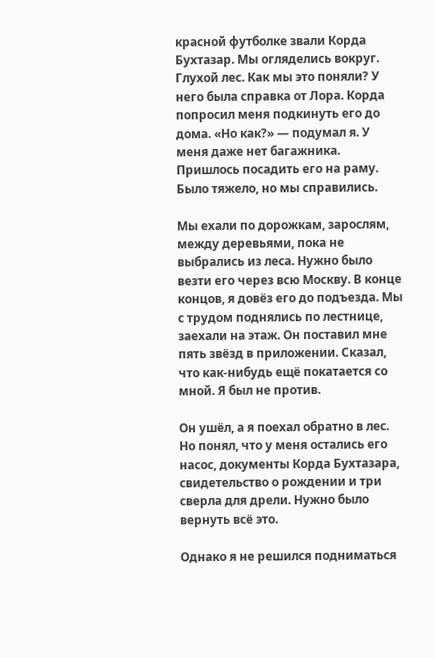красной футболке звали Корда Бухтазар. Мы огляделись вокруг. Глухой лес. Как мы это поняли? У него была справка от Лора. Корда попросил меня подкинуть его до дома. «Но как?» — подумал я. У меня даже нет багажника. Пришлось посадить его на раму. Было тяжело, но мы справились.

Мы ехали по дорожкам, зарослям, между деревьями, пока не выбрались из леса. Нужно было везти его через всю Москву. В конце концов, я довёз его до подъезда. Мы с трудом поднялись по лестнице, заехали на этаж. Он поставил мне пять звёзд в приложении. Сказал, что как-нибудь ещё покатается со мной. Я был не против.

Он ушёл, а я поехал обратно в лес. Но понял, что у меня остались его насос, документы Корда Бухтазара, свидетельство о рождении и три сверла для дрели. Нужно было вернуть всё это.

Однако я не решился подниматься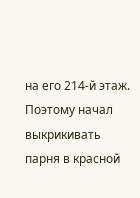на его 214-й этаж. Поэтому начал выкрикивать парня в красной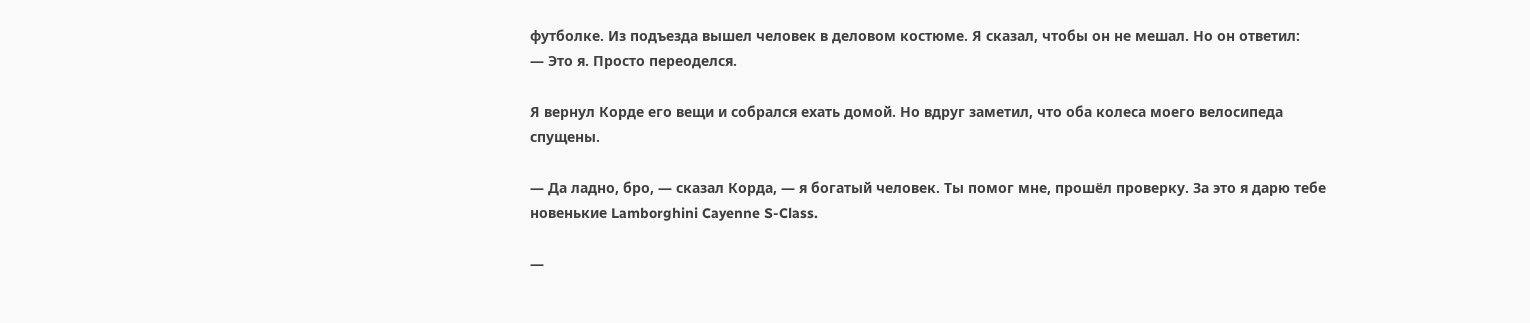футболке. Из подъезда вышел человек в деловом костюме. Я сказал, чтобы он не мешал. Но он ответил:
— Это я. Просто переоделся.

Я вернул Корде его вещи и собрался ехать домой. Но вдруг заметил, что оба колеса моего велосипеда спущены.

— Да ладно, бро, — сказал Корда, — я богатый человек. Ты помог мне, прошёл проверку. За это я дарю тебе новенькие Lamborghini Cayenne S-Class.

—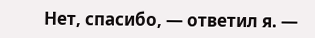Нет, спасибо, — ответил я. —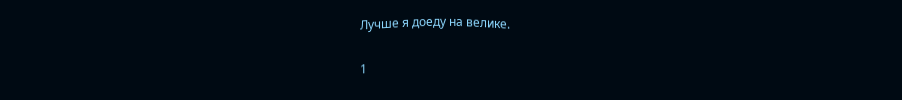Лучше я доеду на велике.

1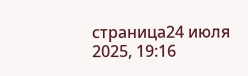страница24 июля 2025, 19:16